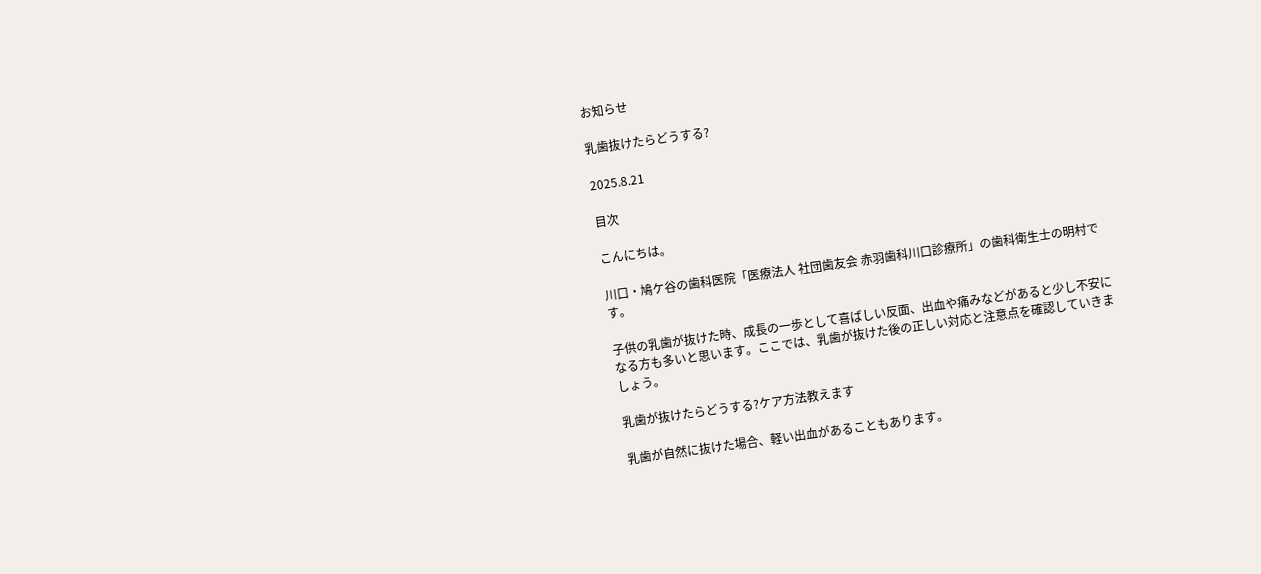お知らせ

乳歯抜けたらどうする?

2025.8.21

目次

こんにちは。

川口・鳩ケ谷の歯科医院「医療法人 社団歯友会 赤羽歯科川口診療所」の歯科衛生士の明村です。

子供の乳歯が抜けた時、成長の一歩として喜ばしい反面、出血や痛みなどがあると少し不安になる方も多いと思います。ここでは、乳歯が抜けた後の正しい対応と注意点を確認していきましょう。

乳歯が抜けたらどうする?ケア方法教えます

乳歯が自然に抜けた場合、軽い出血があることもあります。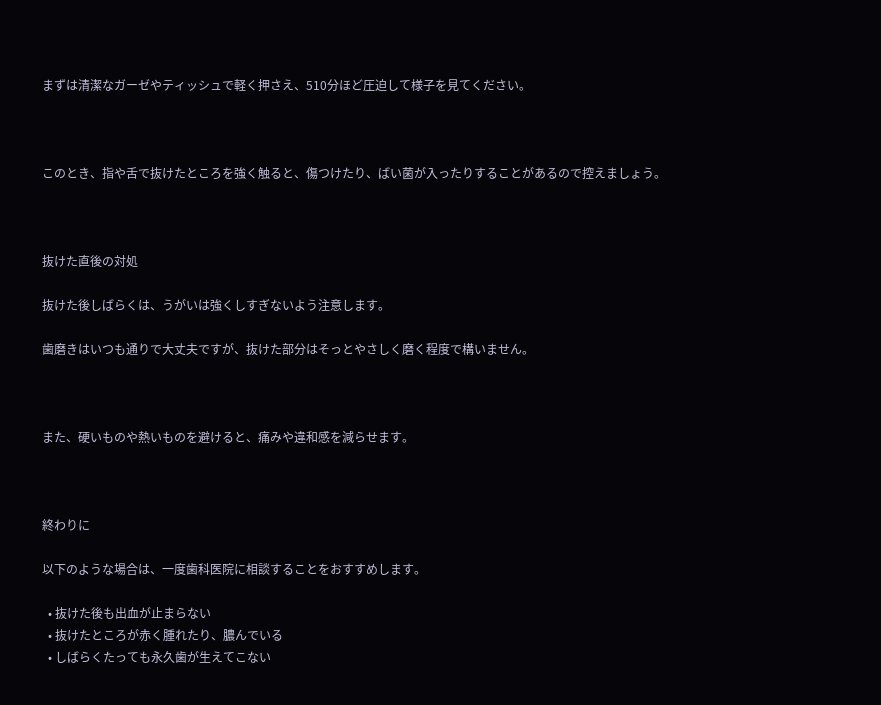まずは清潔なガーゼやティッシュで軽く押さえ、510分ほど圧迫して様子を見てください。



このとき、指や舌で抜けたところを強く触ると、傷つけたり、ばい菌が入ったりすることがあるので控えましょう。



抜けた直後の対処

抜けた後しばらくは、うがいは強くしすぎないよう注意します。

歯磨きはいつも通りで大丈夫ですが、抜けた部分はそっとやさしく磨く程度で構いません。



また、硬いものや熱いものを避けると、痛みや違和感を減らせます。



終わりに

以下のような場合は、一度歯科医院に相談することをおすすめします。

  • 抜けた後も出血が止まらない
  • 抜けたところが赤く腫れたり、膿んでいる
  • しばらくたっても永久歯が生えてこない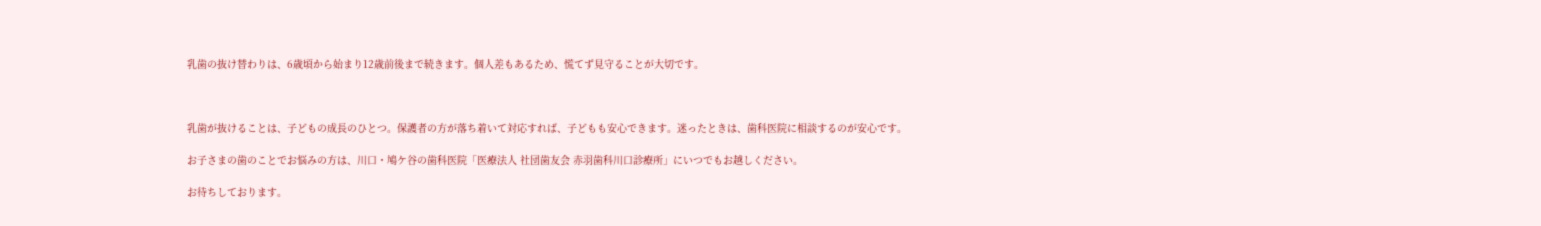乳歯の抜け替わりは、6歳頃から始まり12歳前後まで続きます。個人差もあるため、慌てず見守ることが大切です。



乳歯が抜けることは、子どもの成長のひとつ。保護者の方が落ち着いて対応すれば、子どもも安心できます。迷ったときは、歯科医院に相談するのが安心です。

お子さまの歯のことでお悩みの方は、川口・鳩ケ谷の歯科医院「医療法人 社団歯友会 赤羽歯科川口診療所」にいつでもお越しください。

お待ちしております。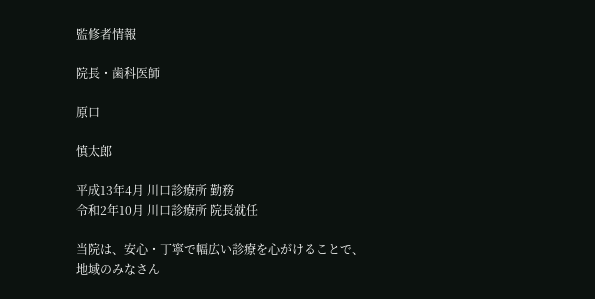監修者情報

院長・歯科医師

原口

慎太郎

平成13年4月 川口診療所 勤務
令和2年10月 川口診療所 院長就任

当院は、安心・丁寧で幅広い診療を心がけることで、地域のみなさん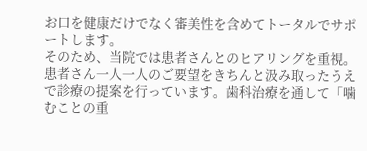お口を健康だけでなく審美性を含めてトータルでサポートします。
そのため、当院では患者さんとのヒアリングを重視。
患者さん一人一人のご要望をきちんと汲み取ったうえで診療の提案を行っています。歯科治療を通して「噛むことの重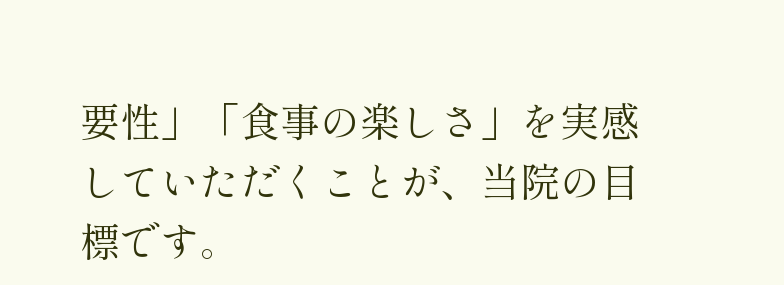要性」「食事の楽しさ」を実感していただくことが、当院の目標です。